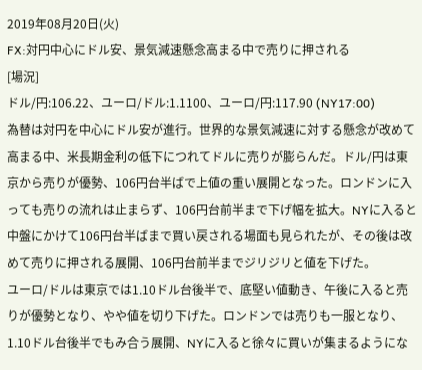2019年08月20日(火)
FX:対円中心にドル安、景気減速懸念高まる中で売りに押される
[場況]
ドル/円:106.22、ユーロ/ドル:1.1100、ユーロ/円:117.90 (NY17:00)
為替は対円を中心にドル安が進行。世界的な景気減速に対する懸念が改めて高まる中、米長期金利の低下につれてドルに売りが膨らんだ。ドル/円は東京から売りが優勢、106円台半ばで上値の重い展開となった。ロンドンに入っても売りの流れは止まらず、106円台前半まで下げ幅を拡大。NYに入ると中盤にかけて106円台半ばまで買い戻される場面も見られたが、その後は改めて売りに押される展開、106円台前半までジリジリと値を下げた。
ユーロ/ドルは東京では1.10ドル台後半で、底堅い値動き、午後に入ると売りが優勢となり、やや値を切り下げた。ロンドンでは売りも一服となり、1.10ドル台後半でもみ合う展開、NYに入ると徐々に買いが集まるようにな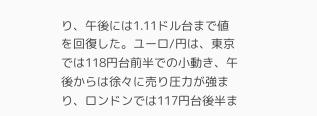り、午後には1.11ドル台まで値を回復した。ユーロ/円は、東京では118円台前半での小動き、午後からは徐々に売り圧力が強まり、ロンドンでは117円台後半ま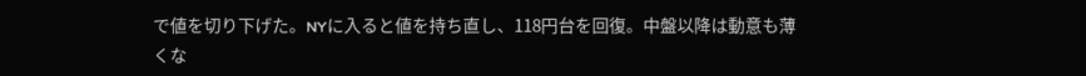で値を切り下げた。NYに入ると値を持ち直し、118円台を回復。中盤以降は動意も薄くな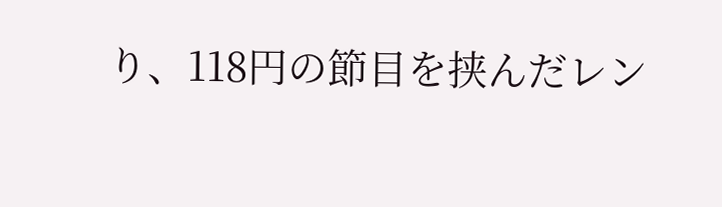り、118円の節目を挟んだレン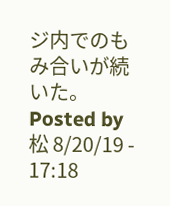ジ内でのもみ合いが続いた。
Posted by 松 8/20/19 - 17:18